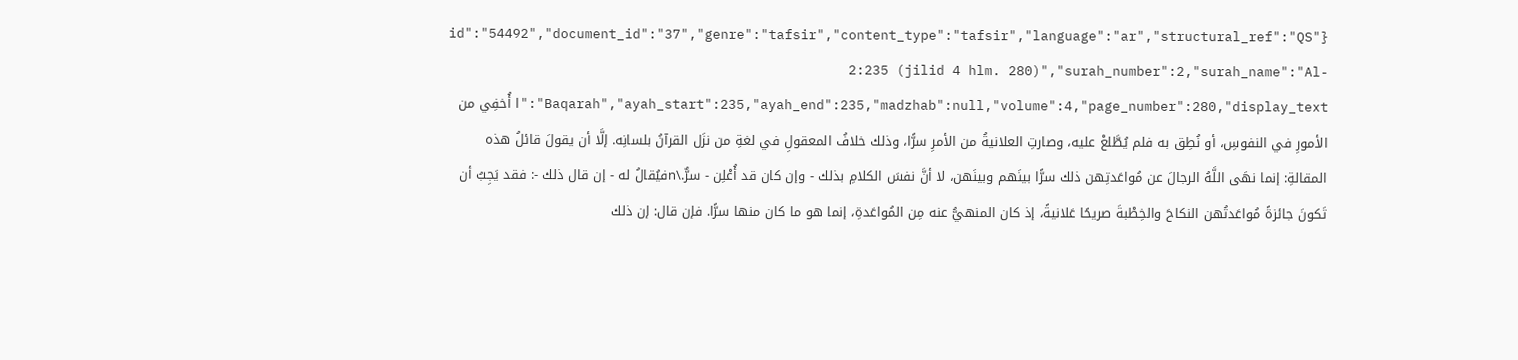{"id":"54492","document_id":"37","genre":"tafsir","content_type":"tafsir","language":"ar","structural_ref":"QS 2:235 (jilid 4 hlm. 280)","surah_number":2,"surah_name":"Al-Baqarah","ayah_start":235,"ayah_end":235,"madzhab":null,"volume":4,"page_number":280,"display_text":"ا أُخفِي من الأمورِ في النفوسِ، أو نُطِق به فلم يُطَّلعْ عليه، وصارتِ العلانيةُ من الأمرِ سرًّا، وذلك خلافُ المعقولِ في لغةِ من نزَل القرآنُ بلسانِه. إلَّا أن يقولَ قائلُ هذه المقالةِ: إنما نهَى اللَّهُ الرجالَ عن مُواعَدتِهن ذلك سرًّا بينَهم وبينَهن، لا أنَّ نفسَ الكلامِ بذلك - وإن كان قد أُعْلِن - سرٌّ.\nفيُقالُ له - إن قال ذلك -: فقد يَجِبُ أن تَكونَ جائزةً مُواعَدتُهن النكاحَ والخِطْبةَ صريحًا عَلانيةً، إذ كان المنهيُّ عنه مِن المُواعَدةِ، إنما هو ما كان منها سرًّا. فإن قال: إن ذلك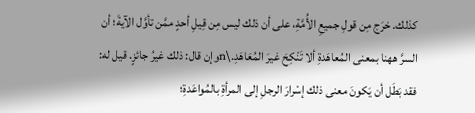كذلك. خرَج مِن قولِ جميعِ الأُمَّةِ، على أن ذلك ليس مِن قِيلِ أحدٍ ممَّن تأوَّل الآيةَ؛ أن السرَّ ههنا بمعنى المُعاهَدةِ ألا تَنْكِحَ غيرَ المُعَاهَدِ.\nوإن قال: ذلك غيرُ جائزٍ. قيل له: فقد بَطَل أن يَكونَ معنى ذلك إسْرارَ الرجلِ إلى المرأةِ بالمُواعَدةِ؛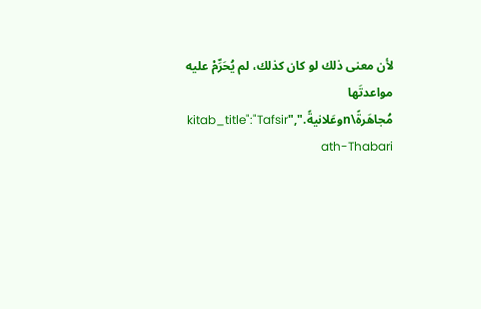لأن معنى ذلك لو كان كذلك، لم يُحَرِّمْ عليه مواعدتَها مُجاهَرةً\nوعَلانيةً.","kitab_title":"Tafsir ath-Thabari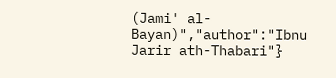(Jami' al-Bayan)","author":"Ibnu Jarir ath-Thabari"}